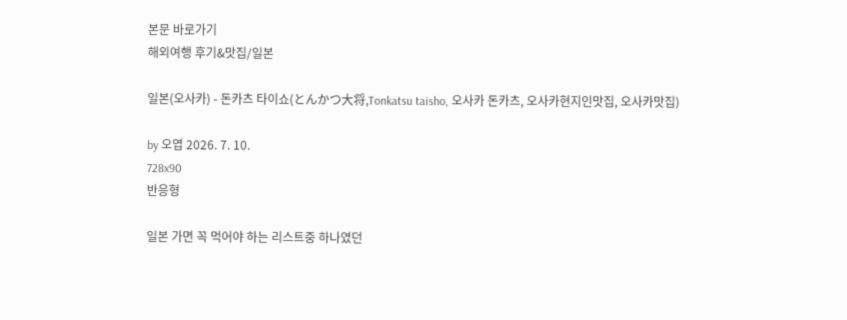본문 바로가기
해외여행 후기&맛집/일본

일본(오사카) - 돈카츠 타이쇼(とんかつ大将,Tonkatsu taisho, 오사카 돈카츠, 오사카현지인맛집, 오사카맛집)

by 오엽 2026. 7. 10.
728x90
반응형

일본 가면 꼭 먹어야 하는 리스트중 하나였던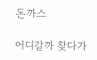돈까스

어디갈까 찾다가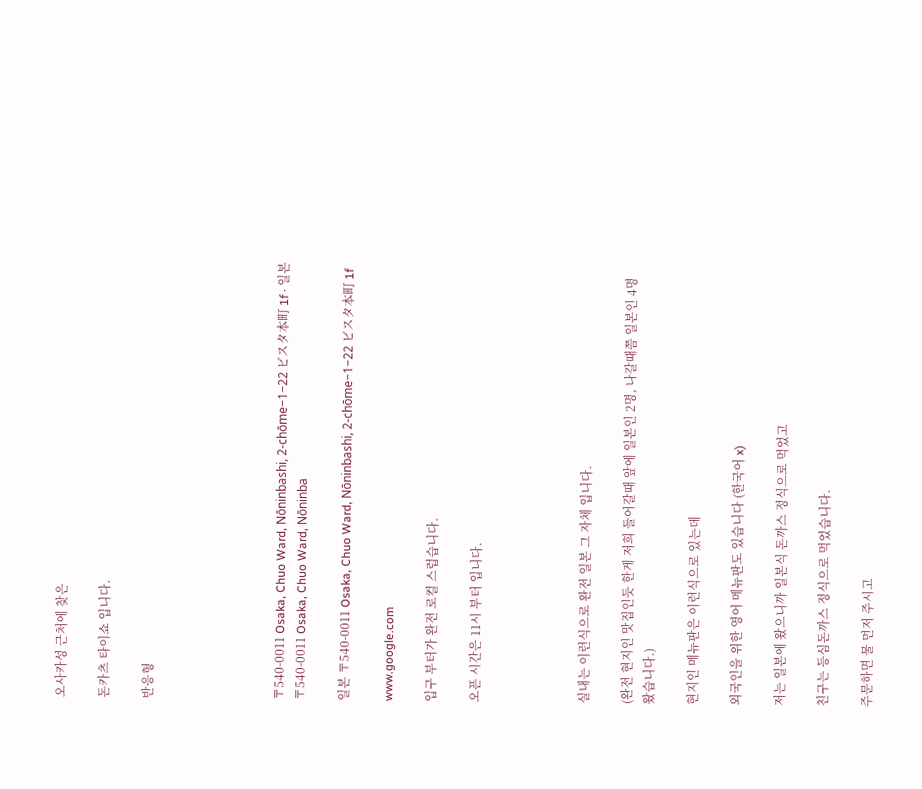오사카성 근처에 찾은

돈카츠 타이쇼 입니다.

반응형





〒540-0011 Osaka, Chuo Ward, Nōninbashi, 2-chōme−1−22 ビスタ本町 1f · 일본 〒540-0011 Osaka, Chuo Ward, Nōninba

일본 〒540-0011 Osaka, Chuo Ward, Nōninbashi, 2-chōme−1−22 ビスタ本町 1f

www.google.com

입구 부터가 완전 로컬 스럽습니다.

오픈 시간은 11시 부터 입니다.




실내는 이런식으로 완전 일본 그 자체 입니다.

(완전 현지인 맛집인듯 한게 저희 들어갈때 앞에 일본인 2명, 나갈때쯤 일본인 4명 왔습니다.)

현지인 메뉴판은 이런식으로 있는데

외국인을 위한 영어 메뉴판도 있습니다 (한국어 x)

저는 일본에 왔으니까 일본식 돈까스 정식으로 먹었고

친구는 등심돈까스 정식으로 먹었습니다.

주문하면 물 먼저 주시고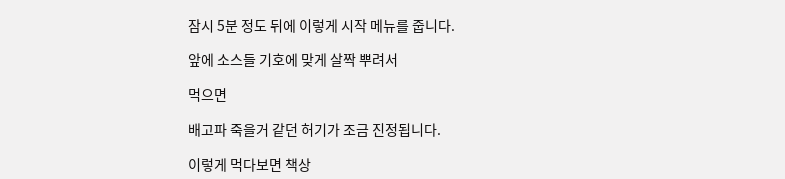잠시 5분 정도 뒤에 이렇게 시작 메뉴를 줍니다.

앞에 소스들 기호에 맞게 살짝 뿌려서

먹으면

배고파 죽을거 같던 허기가 조금 진정됩니다.

이렇게 먹다보면 책상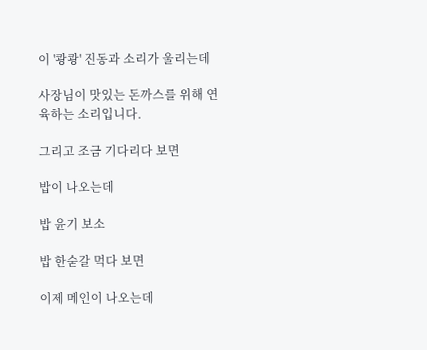이 '쾅쾅' 진동과 소리가 울리는데

사장님이 맛있는 돈까스를 위해 연육하는 소리입니다.

그리고 조금 기다리다 보면

밥이 나오는데

밥 윤기 보소

밥 한숟갈 먹다 보면

이제 메인이 나오는데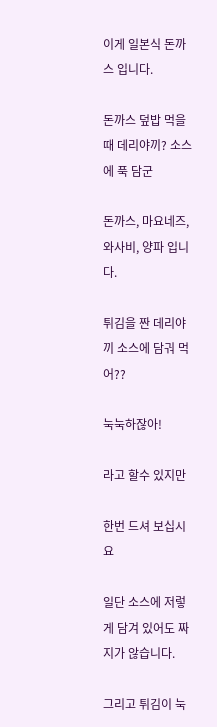이게 일본식 돈까스 입니다.

돈까스 덮밥 먹을때 데리야끼? 소스에 푹 담군

돈까스, 마요네즈, 와사비, 양파 입니다.

튀김을 짠 데리야끼 소스에 담궈 먹어??

눅눅하잖아!

라고 할수 있지만

한번 드셔 보십시요

일단 소스에 저렇게 담겨 있어도 짜지가 않습니다.

그리고 튀김이 눅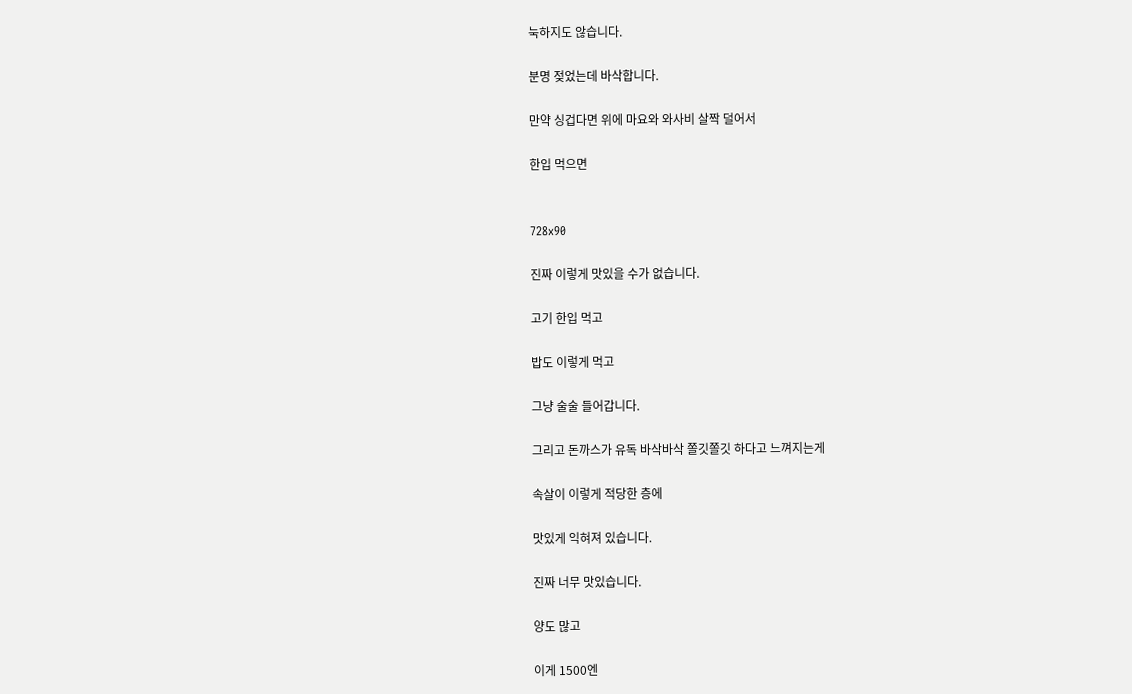눅하지도 않습니다.

분명 젖었는데 바삭합니다.

만약 싱겁다면 위에 마요와 와사비 살짝 덜어서

한입 먹으면


728x90

진짜 이렇게 맛있을 수가 없습니다.

고기 한입 먹고

밥도 이렇게 먹고

그냥 술술 들어갑니다.

그리고 돈까스가 유독 바삭바삭 쫄깃쫄깃 하다고 느껴지는게

속살이 이렇게 적당한 층에

맛있게 익혀져 있습니다.

진짜 너무 맛있습니다.

양도 많고

이게 1500엔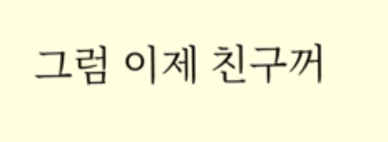그럼 이제 친구꺼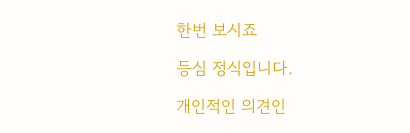한번 보시죠

등심 정식입니다.

개인적인 의견인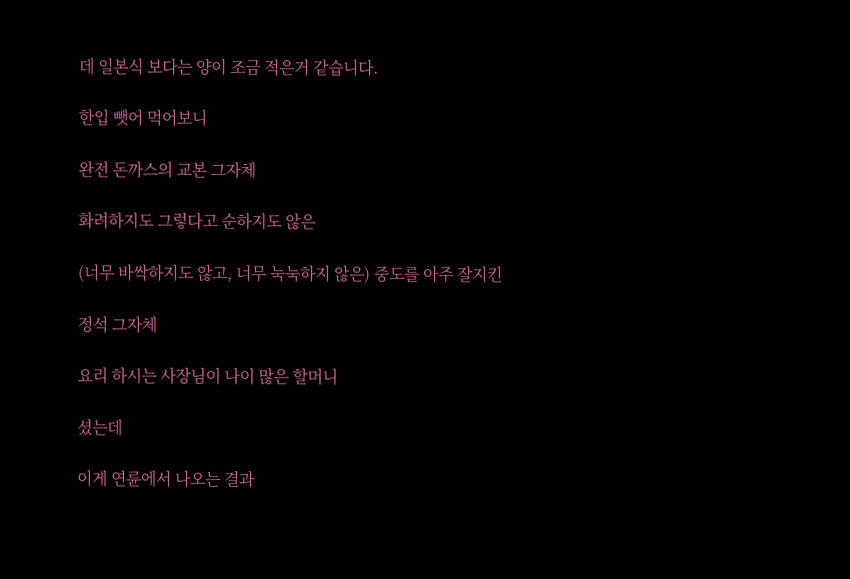데 일본식 보다는 양이 조금 적은거 같습니다.

한입 뺏어 먹어보니

완전 돈까스의 교본 그자체

화려하지도 그렇다고 순하지도 않은

(너무 바싹하지도 않고, 너무 눅눅하지 않은) 중도를 아주 잘지킨

정석 그자체

요리 하시는 사장님이 나이 많은 할머니

셨는데

이게 연륜에서 나오는 결과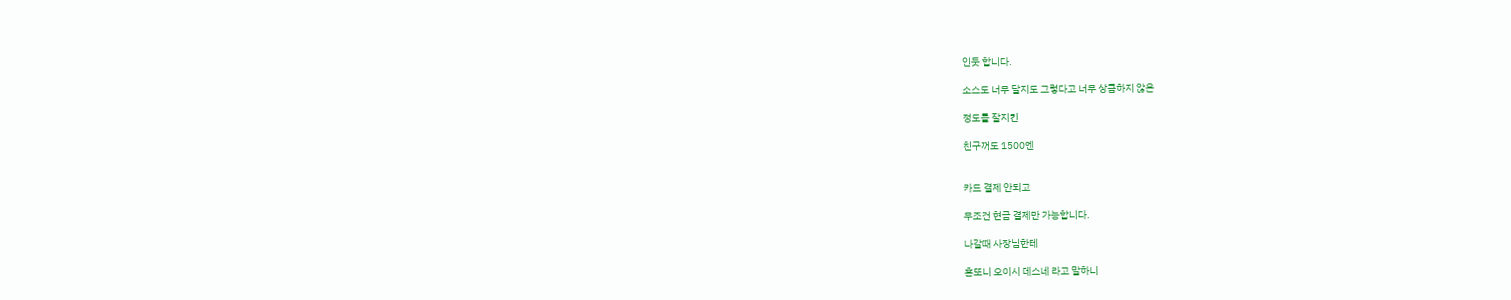인듯 합니다.

소스도 너무 달지도 그렇다고 너무 상큼하지 않은

정도를 잘지킨

친구꺼도 1500엔


카드 결제 안되고

무조건 현금 결제만 가능합니다.

나갈때 사장님한테

혼또니 오이시 데스네 라고 말하니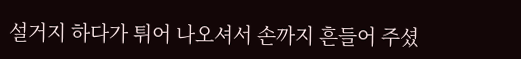설거지 하다가 튀어 나오셔서 손까지 흔들어 주셨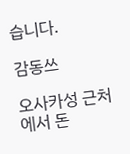습니다.

감동쓰

오사카성 근처에서 돈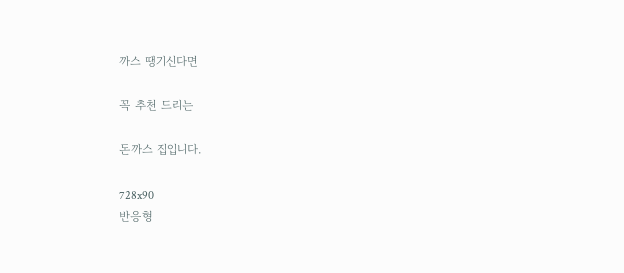까스 땡기신다면

꼭 추천 드리는

돈까스 집입니다.

728x90
반응형